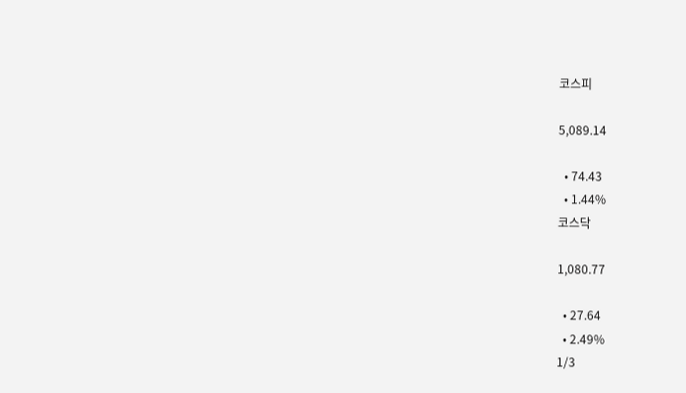코스피

5,089.14

  • 74.43
  • 1.44%
코스닥

1,080.77

  • 27.64
  • 2.49%
1/3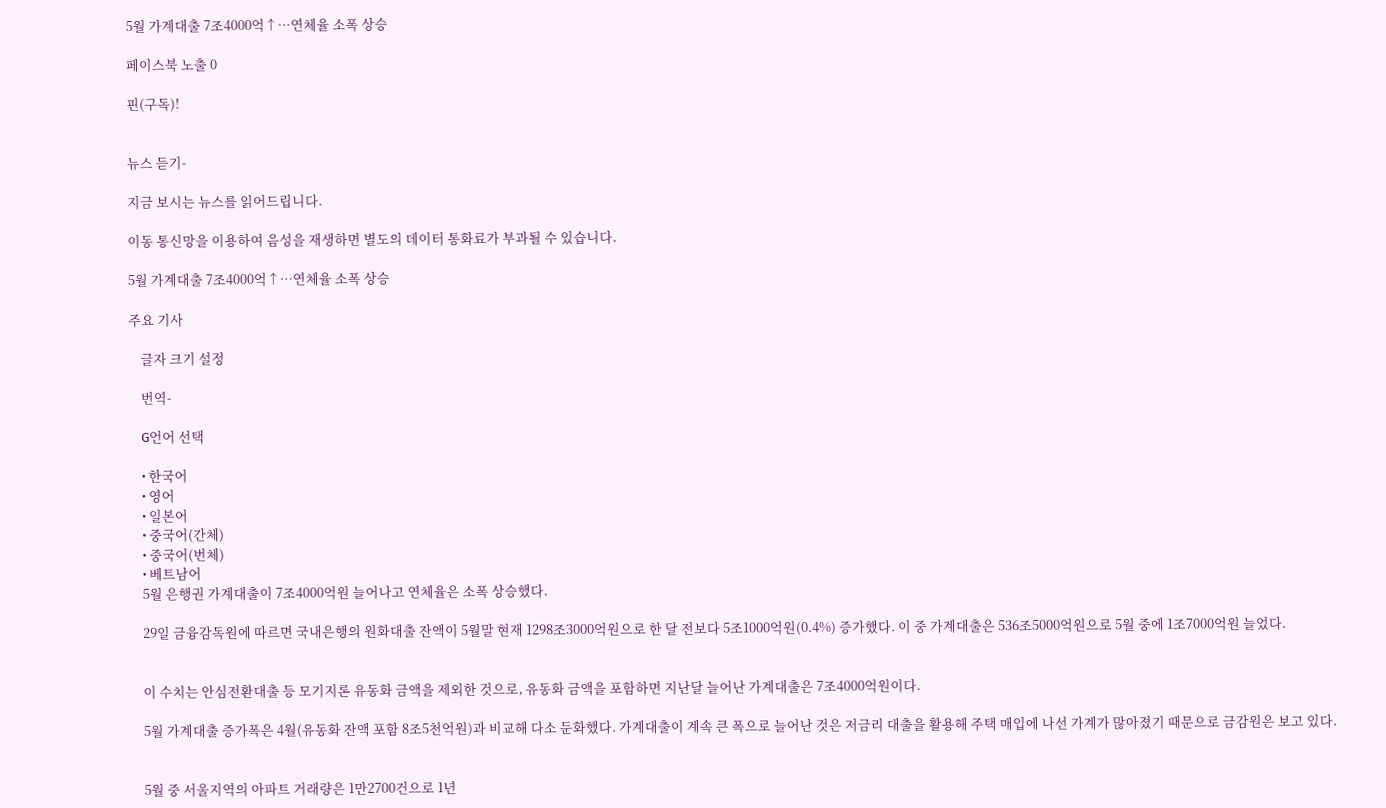5월 가계대출 7조4000억↑…연체율 소폭 상승

페이스북 노출 0

핀(구독)!


뉴스 듣기-

지금 보시는 뉴스를 읽어드립니다.

이동 통신망을 이용하여 음성을 재생하면 별도의 데이터 통화료가 부과될 수 있습니다.

5월 가계대출 7조4000억↑…연체율 소폭 상승

주요 기사

    글자 크기 설정

    번역-

    G언어 선택

    • 한국어
    • 영어
    • 일본어
    • 중국어(간체)
    • 중국어(번체)
    • 베트남어
    5월 은행권 가계대출이 7조4000억원 늘어나고 연체율은 소폭 상승했다.

    29일 금융감독원에 따르면 국내은행의 원화대출 잔액이 5월말 현재 1298조3000억원으로 한 달 전보다 5조1000억원(0.4%) 증가했다. 이 중 가계대출은 536조5000억원으로 5월 중에 1조7000억원 늘었다.


    이 수치는 안심전환대출 등 모기지론 유동화 금액을 제외한 것으로, 유동화 금액을 포함하면 지난달 늘어난 가계대출은 7조4000억원이다.

    5월 가계대출 증가폭은 4월(유동화 잔액 포함 8조5천억원)과 비교해 다소 둔화했다. 가계대출이 계속 큰 폭으로 늘어난 것은 저금리 대출을 활용해 주택 매입에 나선 가계가 많아졌기 때문으로 금감원은 보고 있다.


    5월 중 서울지역의 아파트 거래량은 1만2700건으로 1년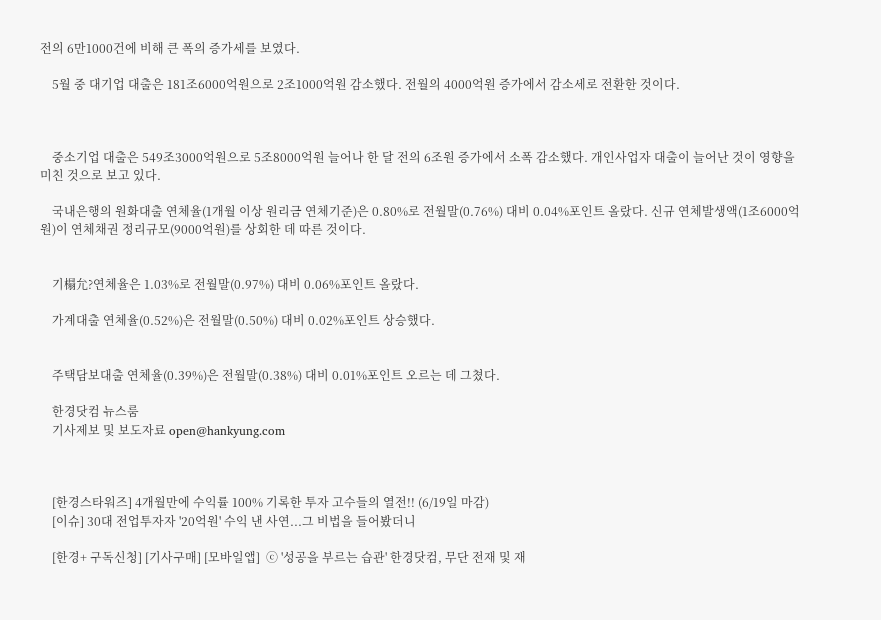전의 6만1000건에 비해 큰 폭의 증가세를 보였다.

    5월 중 대기업 대출은 181조6000억원으로 2조1000억원 감소했다. 전월의 4000억원 증가에서 감소세로 전환한 것이다.



    중소기업 대출은 549조3000억원으로 5조8000억원 늘어나 한 달 전의 6조원 증가에서 소폭 감소했다. 개인사업자 대출이 늘어난 것이 영향을 미친 것으로 보고 있다.

    국내은행의 원화대출 연체율(1개월 이상 원리금 연체기준)은 0.80%로 전월말(0.76%) 대비 0.04%포인트 올랐다. 신규 연체발생액(1조6000억원)이 연체채권 정리규모(9000억원)를 상회한 데 따른 것이다.


    기榻允?연체율은 1.03%로 전월말(0.97%) 대비 0.06%포인트 올랐다.

    가계대출 연체율(0.52%)은 전월말(0.50%) 대비 0.02%포인트 상승했다.


    주택담보대출 연체율(0.39%)은 전월말(0.38%) 대비 0.01%포인트 오르는 데 그쳤다.

    한경닷컴 뉴스룸
    기사제보 및 보도자료 open@hankyung.com



    [한경스타워즈] 4개월만에 수익률 100% 기록한 투자 고수들의 열전!! (6/19일 마감)
    [이슈] 30대 전업투자자 '20억원' 수익 낸 사연...그 비법을 들어봤더니

    [한경+ 구독신청] [기사구매] [모바일앱]  ⓒ '성공을 부르는 습관' 한경닷컴, 무단 전재 및 재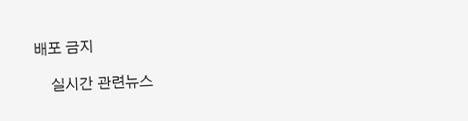배포 금지

    실시간 관련뉴스